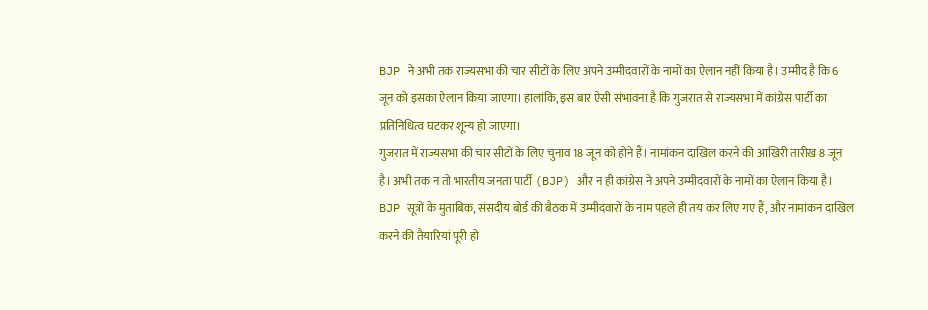BJP ने अभी तक राज्यसभा की चार सीटों के लिए अपने उम्मीदवारों के नामों का ऐलान नहीं किया है। उम्मीद है कि 6 जून को इसका ऐलान किया जाएगा। हालांकि, इस बार ऐसी संभावना है कि गुजरात से राज्यसभा में कांग्रेस पार्टी का प्रतिनिधित्व घटकर शून्य हो जाएगा।
गुजरात में राज्यसभा की चार सीटों के लिए चुनाव 18 जून को होने हैं। नामांकन दाखिल करने की आखिरी तारीख 8 जून है। अभी तक न तो भारतीय जनता पार्टी (BJP) और न ही कांग्रेस ने अपने उम्मीदवारों के नामों का ऐलान किया है। BJP सूत्रों के मुताबिक, संसदीय बोर्ड की बैठक में उम्मीदवारों के नाम पहले ही तय कर लिए गए हैं, और नामांकन दाखिल करने की तैयारियां पूरी हो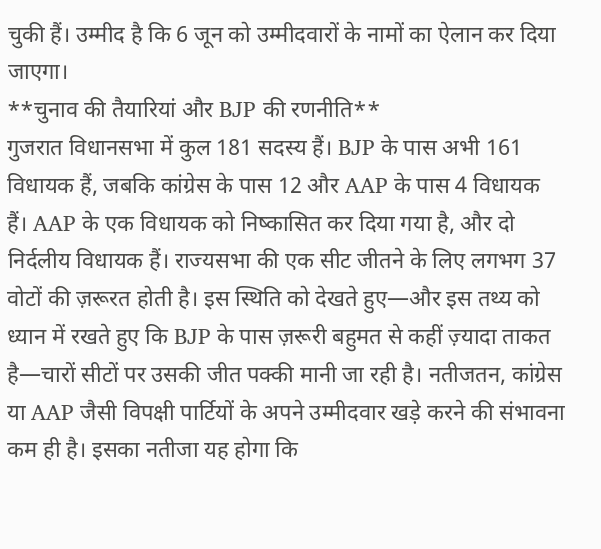चुकी हैं। उम्मीद है कि 6 जून को उम्मीदवारों के नामों का ऐलान कर दिया जाएगा।
**चुनाव की तैयारियां और BJP की रणनीति**
गुजरात विधानसभा में कुल 181 सदस्य हैं। BJP के पास अभी 161 विधायक हैं, जबकि कांग्रेस के पास 12 और AAP के पास 4 विधायक हैं। AAP के एक विधायक को निष्कासित कर दिया गया है, और दो निर्दलीय विधायक हैं। राज्यसभा की एक सीट जीतने के लिए लगभग 37 वोटों की ज़रूरत होती है। इस स्थिति को देखते हुए—और इस तथ्य को ध्यान में रखते हुए कि BJP के पास ज़रूरी बहुमत से कहीं ज़्यादा ताकत है—चारों सीटों पर उसकी जीत पक्की मानी जा रही है। नतीजतन, कांग्रेस या AAP जैसी विपक्षी पार्टियों के अपने उम्मीदवार खड़े करने की संभावना कम ही है। इसका नतीजा यह होगा कि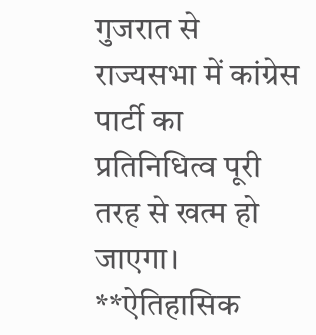गुजरात से राज्यसभा में कांग्रेस पार्टी का प्रतिनिधित्व पूरी तरह से खत्म हो जाएगा।
**ऐतिहासिक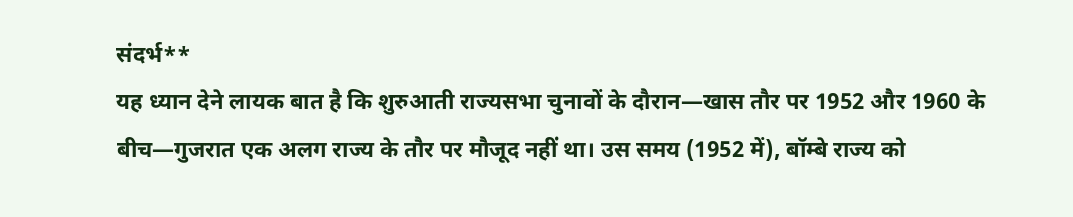संदर्भ**
यह ध्यान देने लायक बात है कि शुरुआती राज्यसभा चुनावों के दौरान—खास तौर पर 1952 और 1960 के बीच—गुजरात एक अलग राज्य के तौर पर मौजूद नहीं था। उस समय (1952 में), बॉम्बे राज्य को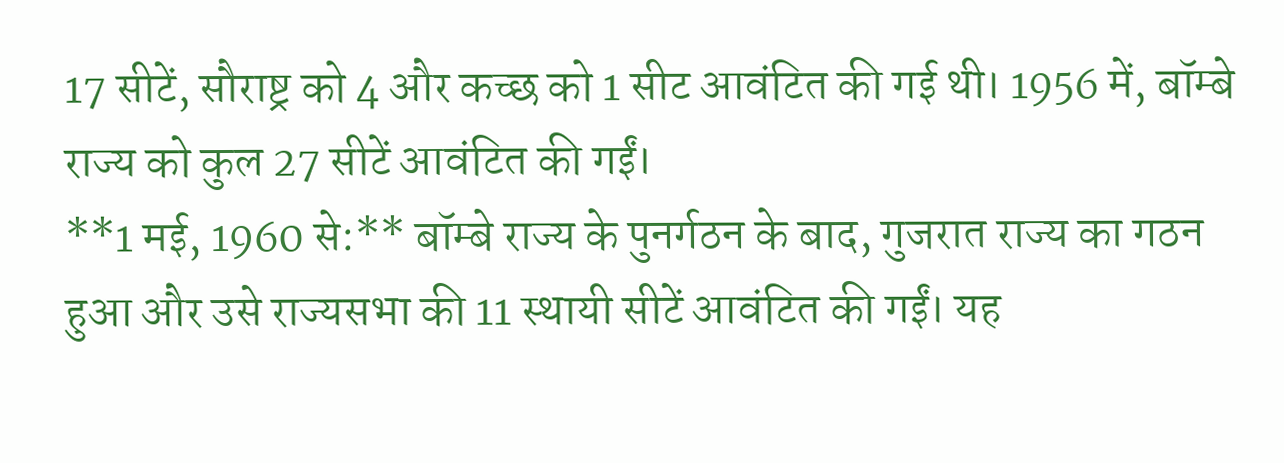17 सीटें, सौराष्ट्र को 4 और कच्छ को 1 सीट आवंटित की गई थी। 1956 में, बॉम्बे राज्य को कुल 27 सीटें आवंटित की गईं।
**1 मई, 1960 से:** बॉम्बे राज्य के पुनर्गठन के बाद, गुजरात राज्य का गठन हुआ और उसे राज्यसभा की 11 स्थायी सीटें आवंटित की गईं। यह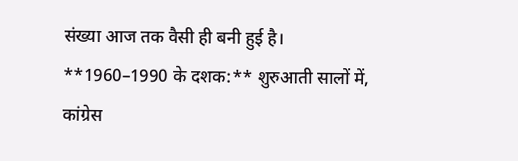संख्या आज तक वैसी ही बनी हुई है।
**1960–1990 के दशक:** शुरुआती सालों में, कांग्रेस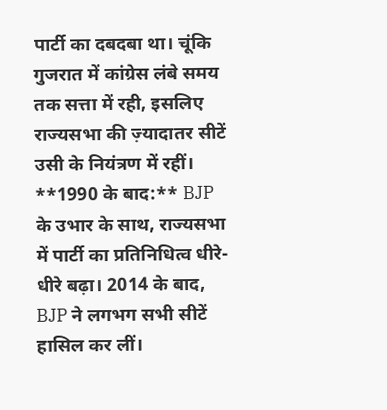पार्टी का दबदबा था। चूंकि गुजरात में कांग्रेस लंबे समय तक सत्ता में रही, इसलिए राज्यसभा की ज़्यादातर सीटें उसी के नियंत्रण में रहीं।
**1990 के बाद:** BJP के उभार के साथ, राज्यसभा में पार्टी का प्रतिनिधित्व धीरे-धीरे बढ़ा। 2014 के बाद, BJP ने लगभग सभी सीटें हासिल कर लीं।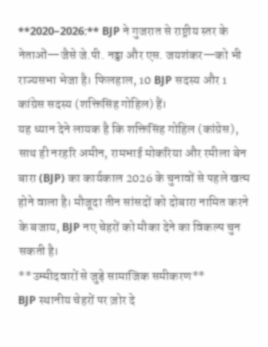**2020–2026:** BJP ने गुजरात से राष्ट्रीय स्तर के नेताओं—जैसे जे.पी. नड्डा और एस. जयशंकर—को भी राज्यसभा भेजा है। फिलहाल, 10 BJP सदस्य और 1 कांग्रेस सदस्य (शक्तिसिंह गोहिल) हैं।
यह ध्यान देने लायक है कि शक्तिसिंह गोहिल (कांग्रेस), साथ ही नरहरि अमीन, रामभाई मोकरिया और रमीला बेन बारा (BJP) का कार्यकाल 2026 के चुनावों से पहले खत्म होने वाला है। मौजूदा तीन सांसदों को दोबारा नामित करने के बजाय, BJP नए चेहरों को मौका देने का विकल्प चुन सकती है।
**उम्मीदवारों से जुड़े सामाजिक समीकरण**
BJP स्थानीय चेहरों पर ज़ोर दे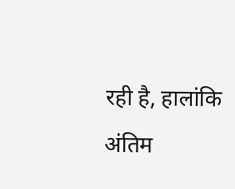रही है, हालांकि अंतिम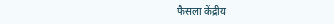फैसला केंद्रीय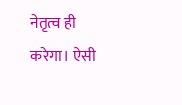नेतृत्व ही करेगा। ऐसी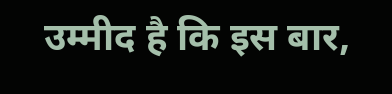उम्मीद है कि इस बार,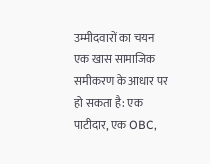उम्मीदवारों का चयन एक खास सामाजिक समीकरण के आधार पर हो सकता है: एक पाटीदार, एक OBC,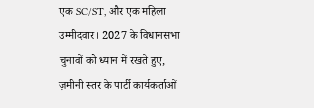एक SC/ST, और एक महिला उम्मीदवार। 2027 के विधानसभा चुनावों को ध्यान में रखते हुए, ज़मीनी स्तर के पार्टी कार्यकर्ताओं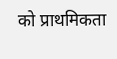को प्राथमिकता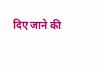दिए जाने की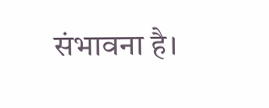संभावना है।